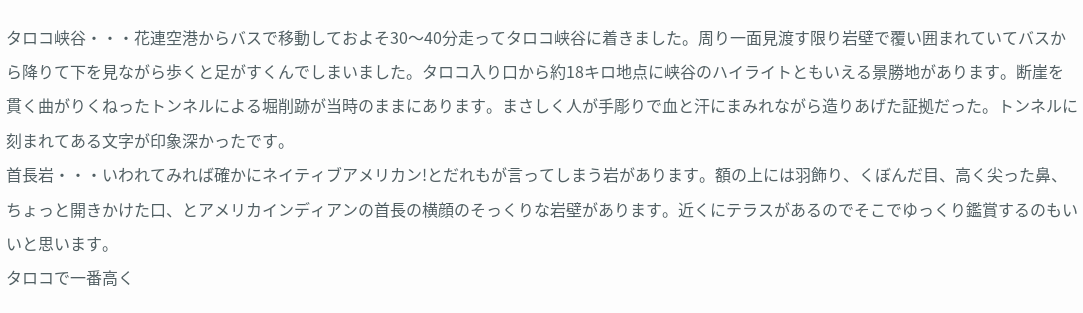タロコ峡谷・・・花連空港からバスで移動しておよそ30〜40分走ってタロコ峡谷に着きました。周り一面見渡す限り岩壁で覆い囲まれていてバスから降りて下を見ながら歩くと足がすくんでしまいました。タロコ入り口から約18キロ地点に峡谷のハイライトともいえる景勝地があります。断崖を貫く曲がりくねったトンネルによる堀削跡が当時のままにあります。まさしく人が手彫りで血と汗にまみれながら造りあげた証拠だった。トンネルに刻まれてある文字が印象深かったです。
首長岩・・・いわれてみれば確かにネイティブアメリカン!とだれもが言ってしまう岩があります。額の上には羽飾り、くぼんだ目、高く尖った鼻、ちょっと開きかけた口、とアメリカインディアンの首長の横顔のそっくりな岩壁があります。近くにテラスがあるのでそこでゆっくり鑑賞するのもいいと思います。
タロコで一番高く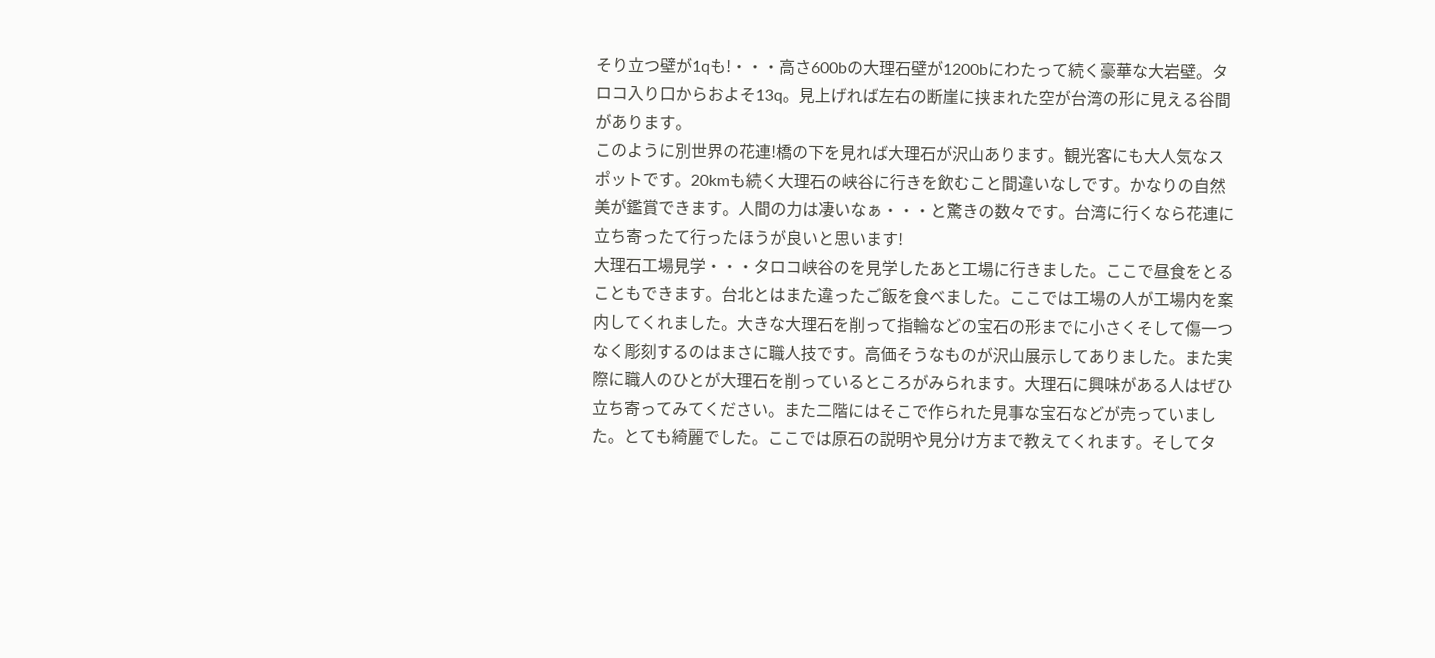そり立つ壁が1qも!・・・高さ600bの大理石壁が1200bにわたって続く豪華な大岩壁。タロコ入り口からおよそ13q。見上げれば左右の断崖に挟まれた空が台湾の形に見える谷間があります。
このように別世界の花連!橋の下を見れば大理石が沢山あります。観光客にも大人気なスポットです。20kmも続く大理石の峡谷に行きを飲むこと間違いなしです。かなりの自然美が鑑賞できます。人間の力は凄いなぁ・・・と驚きの数々です。台湾に行くなら花連に立ち寄ったて行ったほうが良いと思います!
大理石工場見学・・・タロコ峡谷のを見学したあと工場に行きました。ここで昼食をとることもできます。台北とはまた違ったご飯を食べました。ここでは工場の人が工場内を案内してくれました。大きな大理石を削って指輪などの宝石の形までに小さくそして傷一つなく彫刻するのはまさに職人技です。高価そうなものが沢山展示してありました。また実際に職人のひとが大理石を削っているところがみられます。大理石に興味がある人はぜひ立ち寄ってみてください。また二階にはそこで作られた見事な宝石などが売っていました。とても綺麗でした。ここでは原石の説明や見分け方まで教えてくれます。そしてタ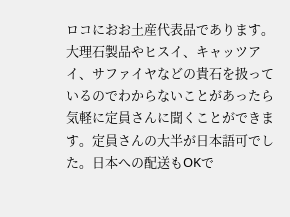ロコにおお土産代表品であります。大理石製品やヒスイ、キャッツアイ、サファイヤなどの貴石を扱っているのでわからないことがあったら気軽に定員さんに聞くことができます。定員さんの大半が日本語可でした。日本への配送もOKで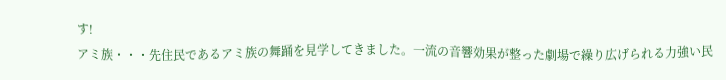す!
アミ族・・・先住民であるアミ族の舞踊を見学してきました。一流の音響効果が整った劇場で繰り広げられる力強い民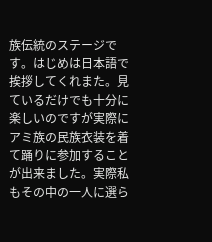族伝統のステージです。はじめは日本語で挨拶してくれまた。見ているだけでも十分に楽しいのですが実際にアミ族の民族衣装を着て踊りに参加することが出来ました。実際私もその中の一人に選ら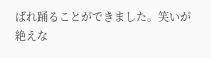ばれ踊ることができました。笑いが絶えな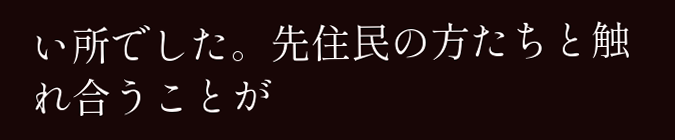い所でした。先住民の方たちと触れ合うことが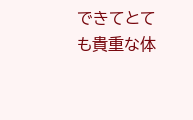できてとても貴重な体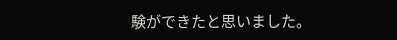験ができたと思いました。